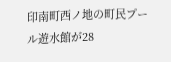印南町西ノ地の町民プール遊水館が28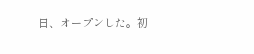日、オープンした。初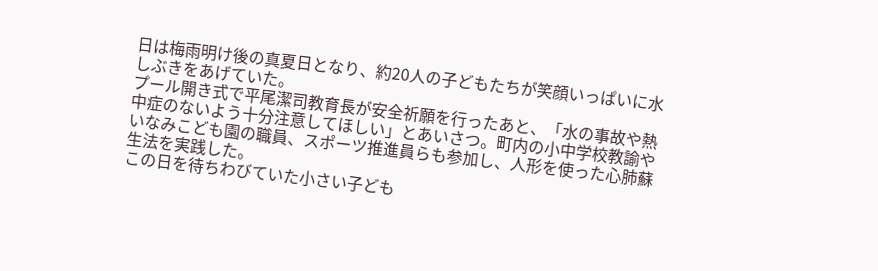日は梅雨明け後の真夏日となり、約20人の子どもたちが笑顔いっぱいに水しぶきをあげていた。
プール開き式で平尾潔司教育長が安全祈願を行ったあと、「水の事故や熱中症のないよう十分注意してほしい」とあいさつ。町内の小中学校教諭やいなみこども園の職員、スポーツ推進員らも参加し、人形を使った心肺蘇生法を実践した。
この日を待ちわびていた小さい子ども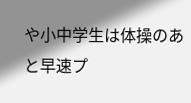や小中学生は体操のあと早速プ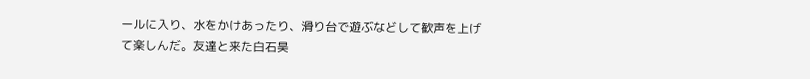ールに入り、水をかけあったり、滑り台で遊ぶなどして歓声を上げて楽しんだ。友達と来た白石昊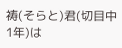祷(そらと)君(切目中1年)は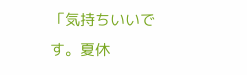「気持ちいいです。夏休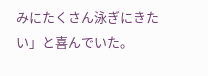みにたくさん泳ぎにきたい」と喜んでいた。